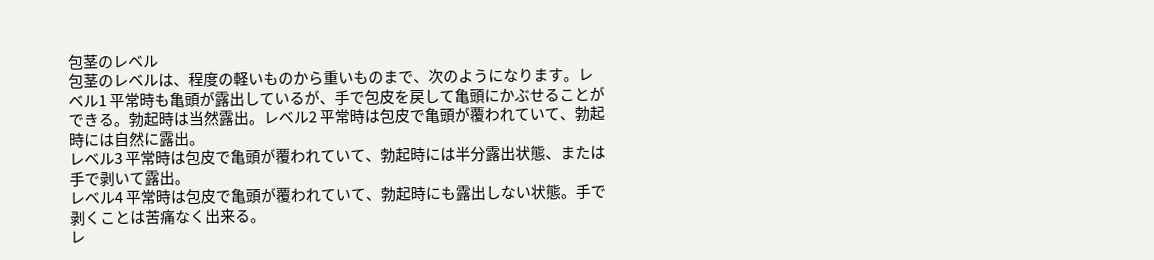包茎のレベル
包茎のレベルは、程度の軽いものから重いものまで、次のようになります。レベル1 平常時も亀頭が露出しているが、手で包皮を戻して亀頭にかぶせることができる。勃起時は当然露出。レベル2 平常時は包皮で亀頭が覆われていて、勃起時には自然に露出。
レベル3 平常時は包皮で亀頭が覆われていて、勃起時には半分露出状態、または手で剥いて露出。
レベル4 平常時は包皮で亀頭が覆われていて、勃起時にも露出しない状態。手で剥くことは苦痛なく出来る。
レ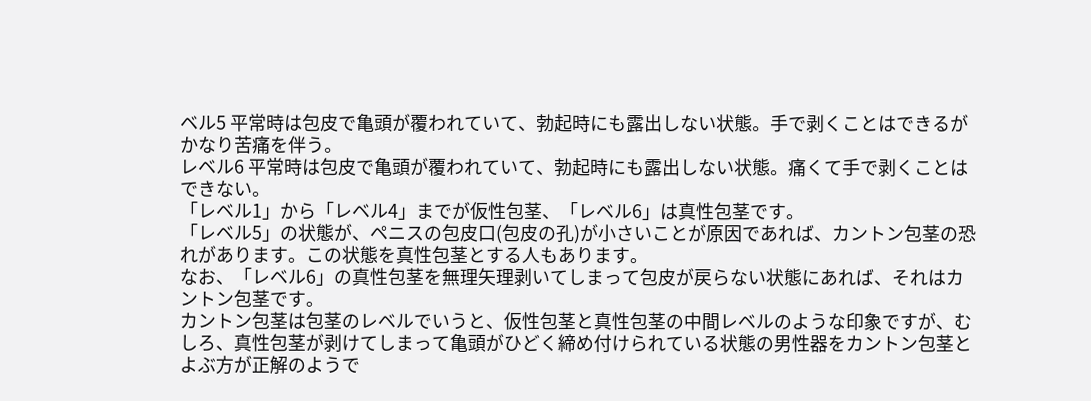ベル5 平常時は包皮で亀頭が覆われていて、勃起時にも露出しない状態。手で剥くことはできるがかなり苦痛を伴う。
レベル6 平常時は包皮で亀頭が覆われていて、勃起時にも露出しない状態。痛くて手で剥くことはできない。
「レベル1」から「レベル4」までが仮性包茎、「レベル6」は真性包茎です。
「レベル5」の状態が、ペニスの包皮口(包皮の孔)が小さいことが原因であれば、カントン包茎の恐れがあります。この状態を真性包茎とする人もあります。
なお、「レベル6」の真性包茎を無理矢理剥いてしまって包皮が戻らない状態にあれば、それはカントン包茎です。
カントン包茎は包茎のレベルでいうと、仮性包茎と真性包茎の中間レベルのような印象ですが、むしろ、真性包茎が剥けてしまって亀頭がひどく締め付けられている状態の男性器をカントン包茎とよぶ方が正解のようで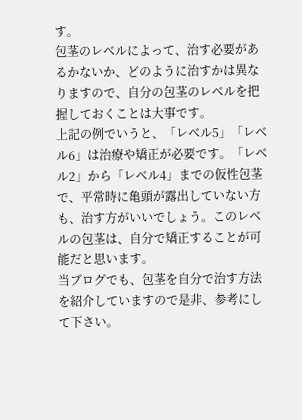す。
包茎のレベルによって、治す必要があるかないか、どのように治すかは異なりますので、自分の包茎のレベルを把握しておくことは大事です。
上記の例でいうと、「レベル5」「レベル6」は治療や矯正が必要です。「レベル2」から「レベル4」までの仮性包茎で、平常時に亀頭が露出していない方も、治す方がいいでしょう。このレベルの包茎は、自分で矯正することが可能だと思います。
当ブログでも、包茎を自分で治す方法を紹介していますので是非、参考にして下さい。